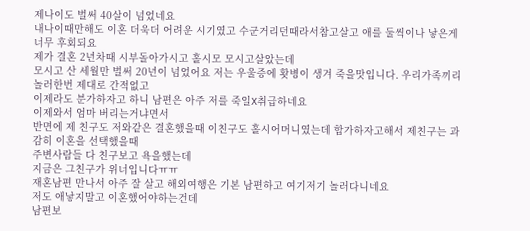제나이도 벌써 40살이 넘었네요
내나이때만해도 이혼 더욱더 어려운 시기였고 수군거리던때라서참고살고 애를 둘씩이나 낳은게 너무 후회되요
제가 결혼 2년차때 시부돌아가시고 홀시모 모시고살았는데
모시고 산 세월만 벌써 20년이 넘었어요 저는 우울증에 홧병이 생겨 죽을맛입니다. 우리가족끼리 놀러한번 제대로 간적없고
이제라도 분가하자고 하니 남편은 아주 저를 죽일X취급하네요
이제와서 엄마 버리는거냐면서
반면에 제 친구도 저와같은 결혼했을때 이친구도 홀시어머니였는데 합가하자고해서 제친구는 과감히 이혼을 선택했을때
주변사람들 다 친구보고 욕을했는데
지금은 그친구가 위너입니다ㅠㅠ
재혼남편 만나서 아주 잘 살고 해외여행은 기본 남편하고 여기저기 놀러다니네요
저도 애낳지말고 이혼했어야하는건데
남편보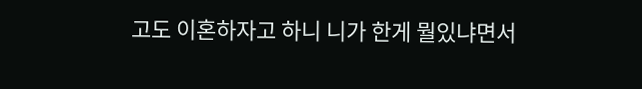고도 이혼하자고 하니 니가 한게 뭘있냐면서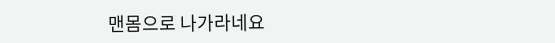맨몸으로 나가라네요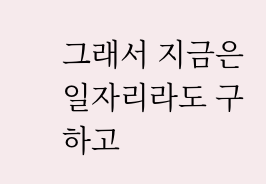그래서 지금은 일자리라도 구하고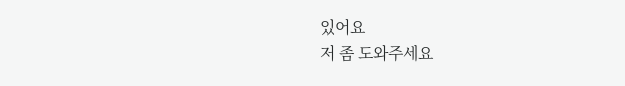있어요
저 좀 도와주세요